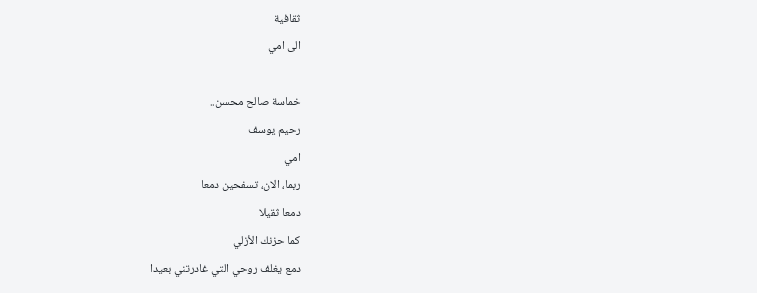ثقافية
الى امي

خماسة صالح محسن..
رحيم يوسف
امي
ربما، الان، تسفحين دمعا
دمعا ثقيلا
كما حزنك الأزلي
دمع يغلف روحي التي غادرتني بعيدا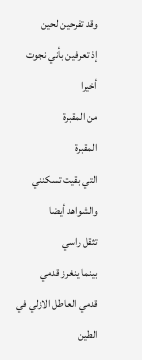وقد تفرحين لحين
إذ تعرفين بأني نجوت أخيرا
من المقبرة
المقبرة
التي بقيت تسكنني
والشواهد أيضا
تثقل راسي
بينما ينغرز قدمي
قدمي العاطل الازلي في الطين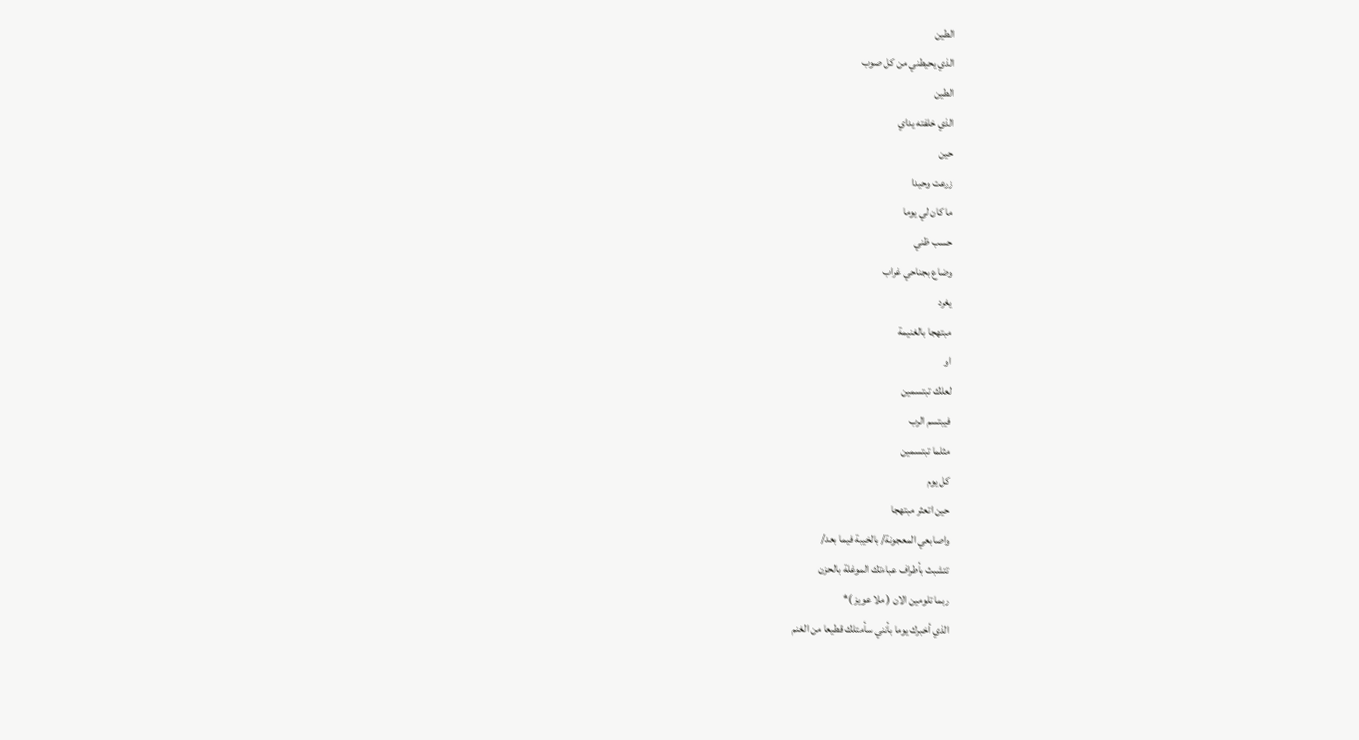الطين
الذي يحيطني من كل صوب
الطين
الذي خلفته يداي
حين
زرعت وحيدا
ما كان لي يوما
حسب ظني
وضاع بجناحي غراب
يغرد
مبتهجا بالغنيمة
او
لعلك تبتسمين
فيبتسم الرب
مثلما تبتسمين
كل يوم
حين اتعثر مبتهجا
واصابعي المعجونة/ بالخيبة فيما بعد/
تتشبث بأطراف عباءتك الموغلة بالحزن
ربما تلومين الان ( ملا عويز )*
الذي أخبرك يوما بأنني سأمتلك قطيعا من الغنم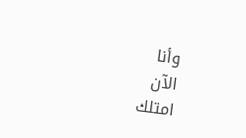وأنا
الآن
امتلك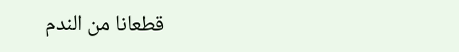قطعانا من الندم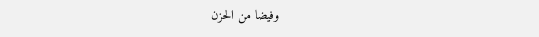وفيضا من الحزن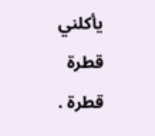يأكلني
قطرة
قطرة .